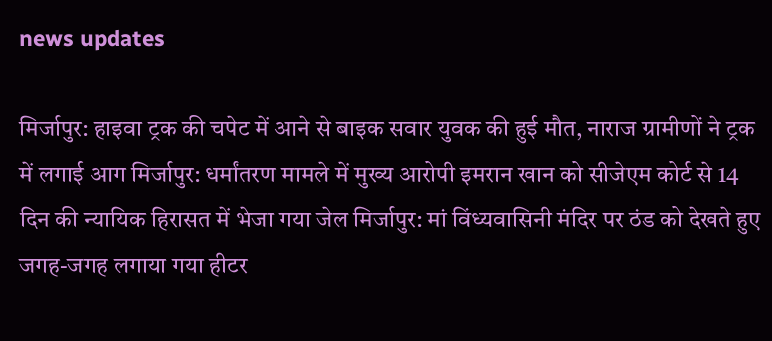news updates

मिर्जापुर: हाइवा ट्रक की चपेट में आने से बाइक सवार युवक की हुई मौत, नाराज ग्रामीणों ने ट्रक में लगाई आग मिर्जापुर: धर्मांतरण मामले में मुख्य आरोपी इमरान खान को सीजेएम कोर्ट से 14 दिन की न्यायिक हिरासत में भेजा गया जेल मिर्जापुर: मां विंध्यवासिनी मंदिर पर ठंड को देखते हुए जगह-जगह लगाया गया हीटर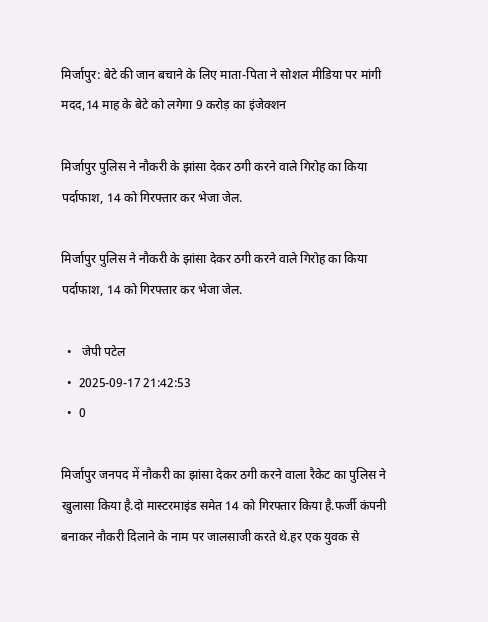मिर्जापुर: बेटे की जान बचाने के लिए माता-पिता ने सोशल मीडिया पर मांगी मदद,14 माह के बेटे को लगेगा 9 करोड़ का इंजेक्शन

मिर्जापुर पुलिस ने नौकरी के झांसा देकर ठगी करने वाले गिरोह का किया पर्दाफाश, 14 को गिरफ्तार कर भेजा जेल.

मिर्जापुर पुलिस ने नौकरी के झांसा देकर ठगी करने वाले गिरोह का किया पर्दाफाश, 14 को गिरफ्तार कर भेजा जेल.

  •   जेपी पटेल
  •  2025-09-17 21:42:53
  •  0

मिर्जापुर जनपद में नौकरी का झांसा देकर ठगी करने वाला रैकेट का पुलिस ने खुलासा किया है.दो मास्टरमाइंड समेत 14 को गिरफ्तार किया है.फर्जी कंपनी बनाकर नौकरी दिलाने के नाम पर जालसाजी करते थे.हर एक युवक से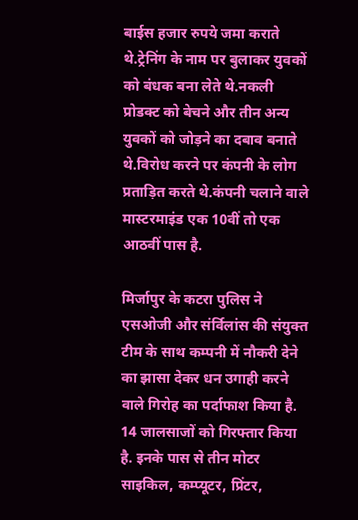बाईस हजार रुपये जमा कराते थे.ट्रेनिंग के नाम पर बुलाकर युवकों को बंधक बना लेते थे.नकली प्रोडक्ट को बेचने और तीन अन्य युवकों को जोड़ने का दबाव बनाते थे.विरोध करने पर कंपनी के लोग प्रताड़ित करते थे.कंपनी चलाने वाले मास्टरमाइंड एक 10वीं तो एक आठवीं पास है.

मिर्जापुर के कटरा पुलिस ने एसओजी और संर्विलांस की संयुक्त टीम के साथ कम्पनी में नौकरी देने का झासा देकर धन उगाही करने वाले गिरोह का पर्दाफाश किया है. 14 जालसाजों को गिरफ्तार किया है. इनके पास से तीन मोटर साइकिल, कम्प्यूटर, प्रिंटर,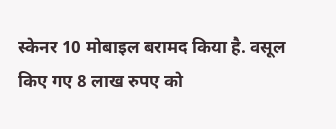स्केनर 10 मोबाइल बरामद किया है. वसूल किए गए 8 लाख रुपए को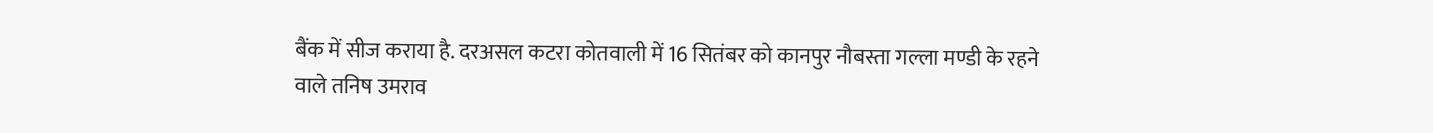बैंक में सीज कराया है. दरअसल कटरा कोतवाली में 16 सितंबर को कानपुर नौबस्ता गल्ला मण्डी के रहने वाले तनिष उमराव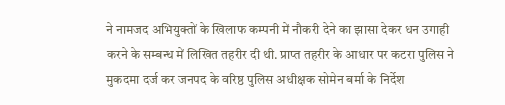ने नामजद अभियुक्तों के खिलाफ कम्पनी में नौकरी देने का झासा देकर धन उगाही करने के सम्बन्ध में लिखित तहरीर दी थी. प्राप्त तहरीर के आधार पर कटरा पुलिस ने मुकदमा दर्ज कर जनपद के वरिष्ठ पुलिस अधीक्षक सोमेन बर्मा के निर्देश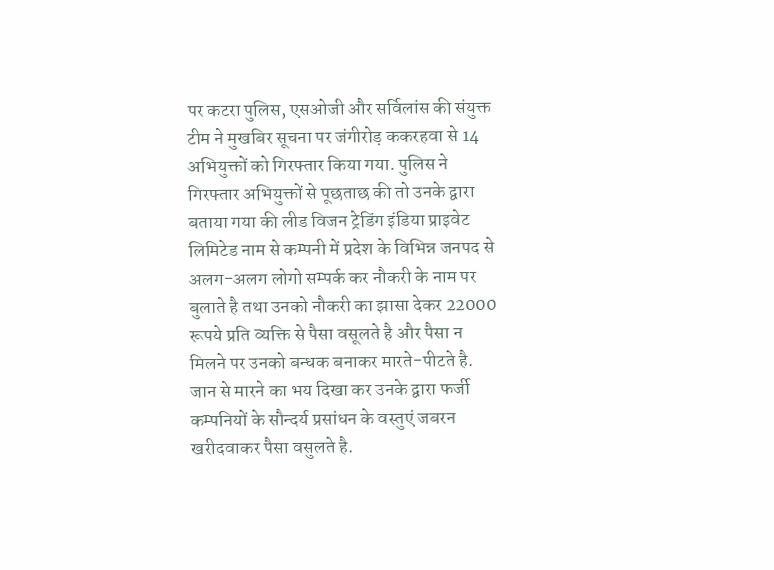पर कटरा पुलिस, एसओजी और सर्विलांस की संयुक्त टीम ने मुखबिर सूचना पर जंगीरोड़ ककरहवा से 14 अभियुक्तों को गिरफ्तार किया गया. पुलिस ने गिरफ्तार अभियुक्तों से पूछताछ की तो उनके द्वारा बताया गया की लीड विजन ट्रेडिंग इंडिया प्राइवेट लिमिटेड नाम से कम्पनी में प्रदेश के विभिन्न जनपद से अलग-अलग लोगो सम्पर्क कर नौकरी के नाम पर बुलाते है तथा उनको नौकरी का झासा देकर 22000 रूपये प्रति व्यक्ति से पैसा वसूलते है और पैसा न मिलने पर उनको बन्धक बनाकर मारते-पीटते है. जान से मारने का भय दिखा कर उनके द्वारा फर्जी कम्पनियों के सौन्दर्य प्रसांधन के वस्तुएं जबरन खरीदवाकर पैसा वसुलते है.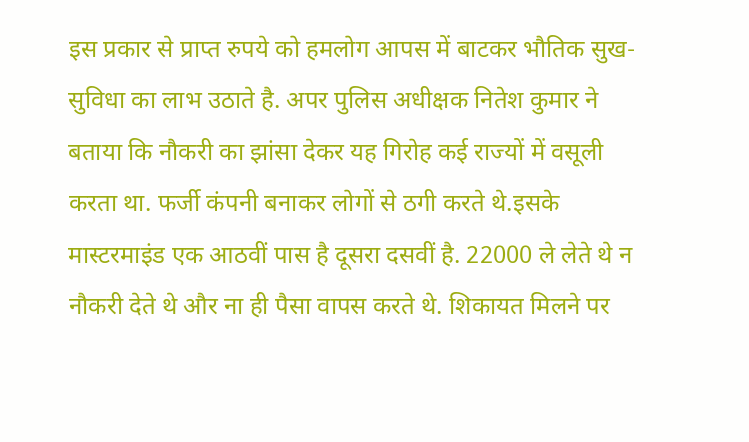इस प्रकार से प्राप्त रुपये को हमलोग आपस में बाटकर भौतिक सुख-सुविधा का लाभ उठाते है. अपर पुलिस अधीक्षक नितेश कुमार ने बताया कि नौकरी का झांसा देकर यह गिरोह कई राज्यों में वसूली करता था. फर्जी कंपनी बनाकर लोगों से ठगी करते थे.इसके मास्टरमाइंड एक आठवीं पास है दूसरा दसवीं है. 22000 ले लेते थे न नौकरी देते थे और ना ही पैसा वापस करते थे. शिकायत मिलने पर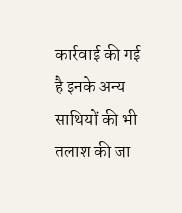कार्रवाई की गई है इनके अन्य साथियों की भी तलाश की जा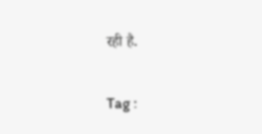रही है.

Tag :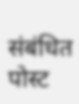संबंधित पोस्ट